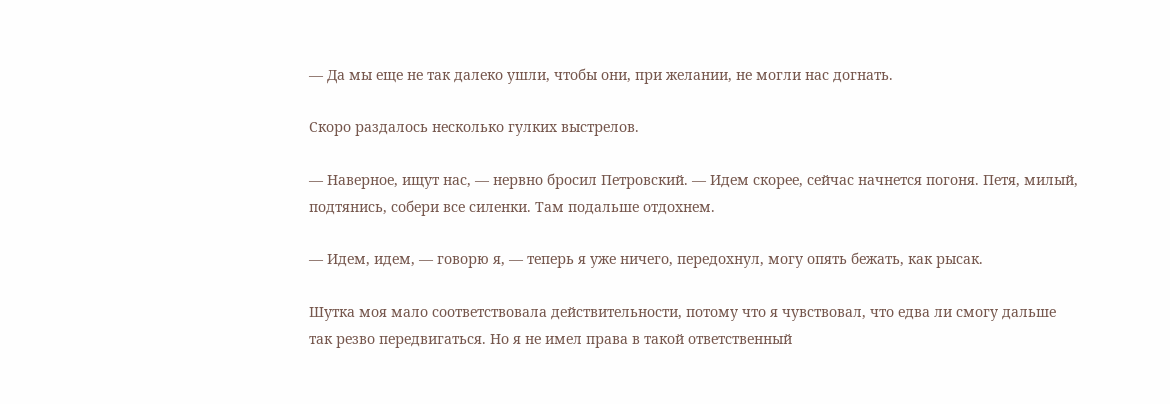— Да мы еще не так далеко ушли, чтобы они, при желании, не могли нас догнать.

Скоро раздалось несколько гулких выстрелов.

— Наверное, ищут нас, — нервно бросил Петровский. — Идем скорее, сейчас начнется погоня. Петя, милый, подтянись, собери все силенки. Там подальше отдохнем.

— Идем, идем, — говорю я, — теперь я уже ничего, передохнул, могу опять бежать, как рысак.

Шутка моя мало соответствовала действительности, потому что я чувствовал, что едва ли смогу дальше так резво передвигаться. Но я не имел права в такой ответственный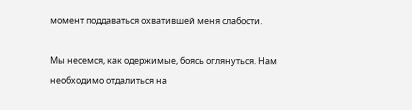момент поддаваться охватившей меня слабости.

Мы несемся, как одержимые, боясь оглянуться. Нам необходимо отдалиться на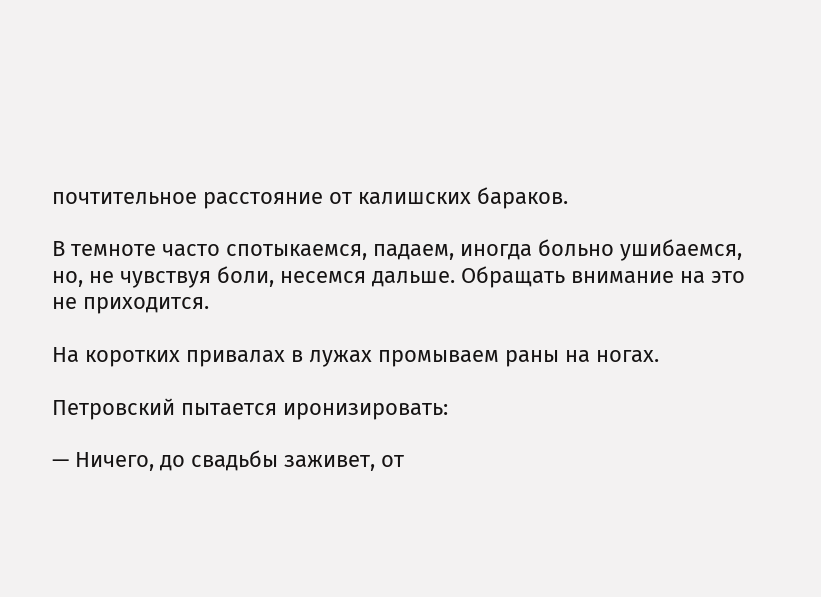почтительное расстояние от калишских бараков.

В темноте часто спотыкаемся, падаем, иногда больно ушибаемся, но, не чувствуя боли, несемся дальше. Обращать внимание на это не приходится.

На коротких привалах в лужах промываем раны на ногах.

Петровский пытается иронизировать:

— Ничего, до свадьбы заживет, от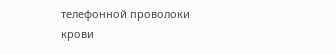телефонной проволоки крови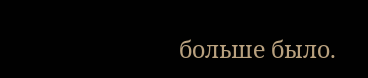больше было.